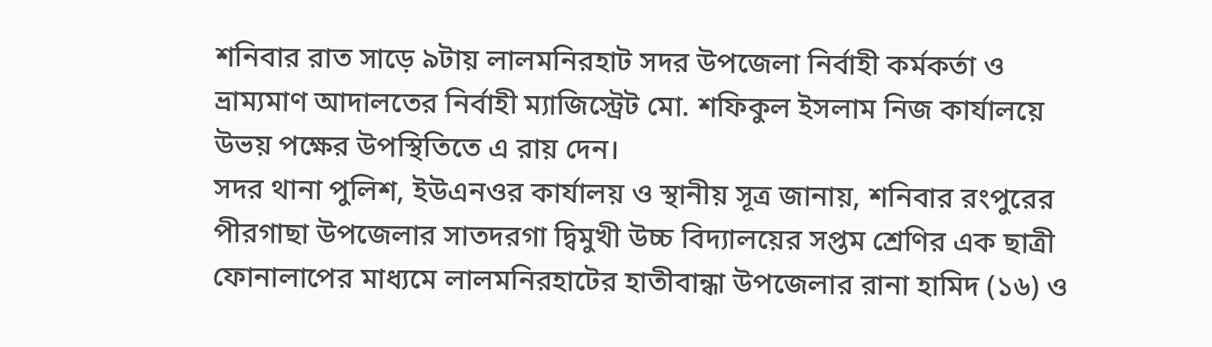শনিবার রাত সাড়ে ৯টায় লালমনিরহাট সদর উপজেলা নির্বাহী কর্মকর্তা ও ভ্রাম্যমাণ আদালতের নির্বাহী ম্যাজিস্ট্রেট মো. শফিকুল ইসলাম নিজ কার্যালয়ে উভয় পক্ষের উপস্থিতিতে এ রায় দেন।
সদর থানা পুলিশ, ইউএনওর কার্যালয় ও স্থানীয় সূত্র জানায়, শনিবার রংপুরের পীরগাছা উপজেলার সাতদরগা দ্বিমুখী উচ্চ বিদ্যালয়ের সপ্তম শ্রেণির এক ছাত্রী ফোনালাপের মাধ্যমে লালমনিরহাটের হাতীবান্ধা উপজেলার রানা হামিদ (১৬) ও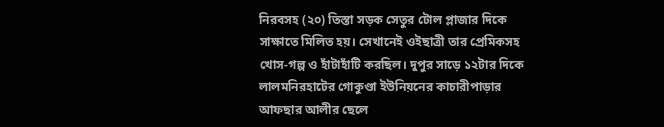নিরবসহ (২০) তিস্তা সড়ক সেতুর টোল প্লাজার দিকে সাক্ষাতে মিলিত হয়। সেখানেই ওইছাত্রী তার প্রেমিকসহ খোস-গল্প ও হাঁটাহাঁটি করছিল। দুপুর সাড়ে ১২টার দিকে লালমনিরহাটের গোকুণ্ডা ইউনিয়নের কাচারীপাড়ার আফছার আলীর ছেলে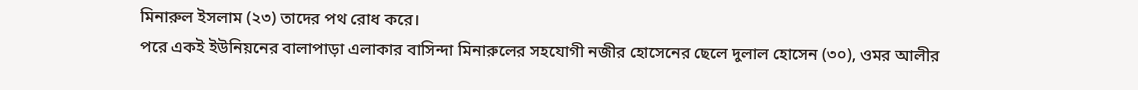মিনারুল ইসলাম (২৩) তাদের পথ রোধ করে।
পরে একই ইউনিয়নের বালাপাড়া এলাকার বাসিন্দা মিনারুলের সহযোগী নজীর হোসেনের ছেলে দুলাল হোসেন (৩০), ওমর আলীর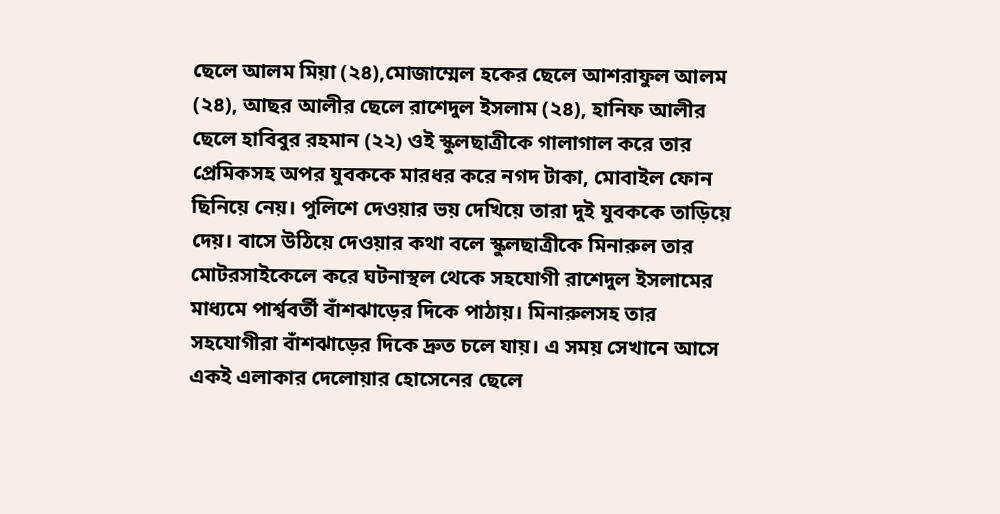ছেলে আলম মিয়া (২৪),মোজাম্মেল হকের ছেলে আশরাফুল আলম (২৪), আছর আলীর ছেলে রাশেদুল ইসলাম (২৪), হানিফ আলীর ছেলে হাবিবুর রহমান (২২) ওই স্কুলছাত্রীকে গালাগাল করে তার প্রেমিকসহ অপর যুবককে মারধর করে নগদ টাকা, মোবাইল ফোন ছিনিয়ে নেয়। পুলিশে দেওয়ার ভয় দেখিয়ে তারা দুই যুবককে তাড়িয়ে দেয়। বাসে উঠিয়ে দেওয়ার কথা বলে স্কুলছাত্রীকে মিনারুল তার মোটরসাইকেলে করে ঘটনাস্থল থেকে সহযোগী রাশেদুল ইসলামের মাধ্যমে পার্শ্ববর্তী বাঁশঝাড়ের দিকে পাঠায়। মিনারুলসহ তার সহযোগীরা বাঁশঝাড়ের দিকে দ্রুত চলে যায়। এ সময় সেখানে আসে একই এলাকার দেলোয়ার হোসেনের ছেলে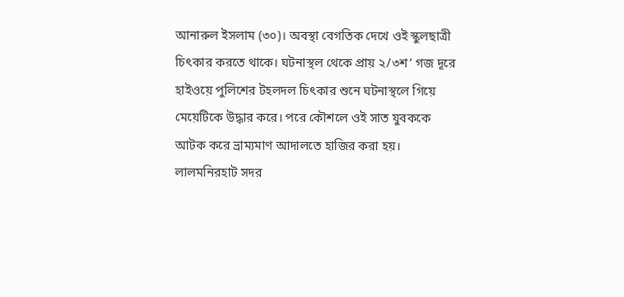আনারুল ইসলাম (৩০)। অবস্থা বেগতিক দেখে ওই স্কুলছাত্রী চিৎকার করতে থাকে। ঘটনাস্থল থেকে প্রায় ২/৩শ’ গজ দূরে হাইওয়ে পুলিশের টহলদল চিৎকার শুনে ঘটনাস্থলে গিয়ে মেয়েটিকে উদ্ধার করে। পরে কৌশলে ওই সাত যুবককে আটক করে ভ্রাম্যমাণ আদালতে হাজির করা হয়।
লালমনিরহাট সদর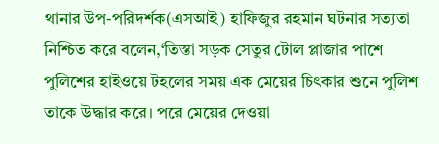থানার উপ-পরিদর্শক(এসআই) হাফিজুর রহমান ঘটনার সত্যতা নিশ্চিত করে বলেন,‘তিস্তা সড়ক সেতুর টোল প্লাজার পাশে পুলিশের হাইওয়ে টহলের সময় এক মেয়ের চিৎকার শুনে পুলিশ তাকে উদ্ধার করে। পরে মেয়ের দেওয়া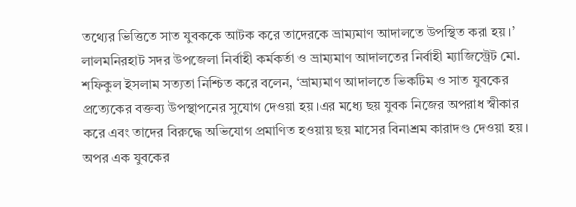তথ্যের ভিত্তিতে সাত যুবককে আটক করে তাদেরকে ভ্রাম্যমাণ আদালতে উপস্থিত করা হয়।’
লালমনিরহাট সদর উপজেলা নির্বাহী কর্মকর্তা ও ভ্রাম্যমাণ আদালতের নির্বাহী ম্যাজিস্ট্রেট মো. শফিকুল ইসলাম সত্যতা নিশ্চিত করে বলেন, ‘ভ্রাম্যমাণ আদালতে ভিকটিম ও সাত যুবকের প্রত্যেকের বক্তব্য উপস্থাপনের সুযোগ দেওয়া হয়।এর মধ্যে ছয় যুবক নিজের অপরাধ স্বীকার করে এবং তাদের বিরুদ্ধে অভিযোগ প্রমাণিত হওয়ায় ছয় মাসের বিনাশ্রম কারাদণ্ড দেওয়া হয়। অপর এক যুবকের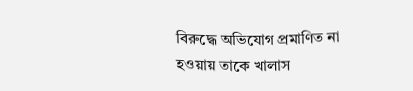বিরুদ্ধে অভিযোগ প্রমাণিত না হওয়ায় তাকে খালাস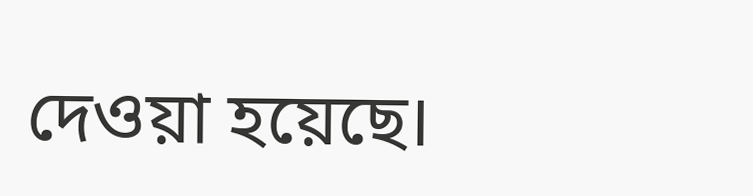দেওয়া হয়েছে।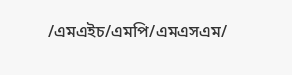/এমএইচ/এমপি/এমএসএম/